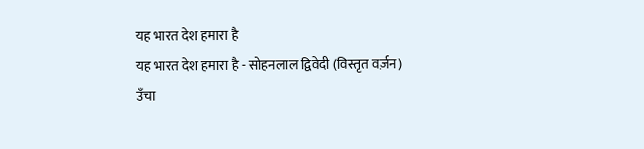यह भारत देश हमारा है
यह भारत देश हमारा है - सोहनलाल द्विवेदी (विस्तृत वर्ज़न)
उँचा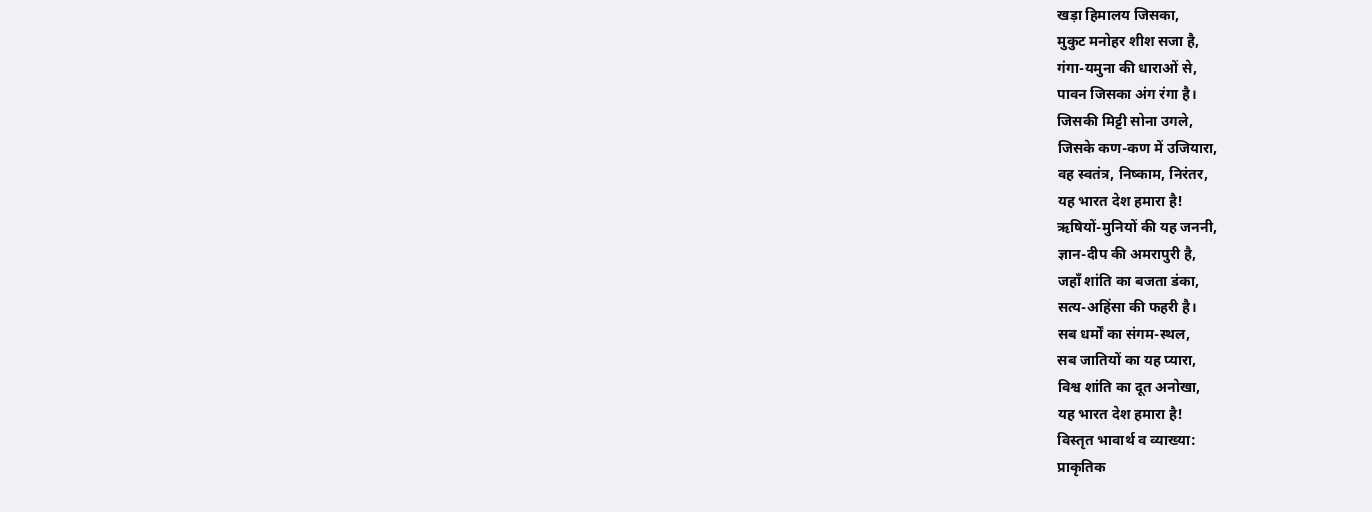खड़ा हिमालय जिसका,
मुकुट मनोहर शीश सजा है,
गंगा-यमुना की धाराओं से,
पावन जिसका अंग रंगा है।
जिसकी मिट्टी सोना उगले,
जिसके कण-कण में उजियारा,
वह स्वतंत्र, निष्काम, निरंतर,
यह भारत देश हमारा है!
ऋषियों-मुनियों की यह जननी,
ज्ञान-दीप की अमरापुरी है,
जहाँ शांति का बजता डंका,
सत्य-अहिंसा की फहरी है।
सब धर्मों का संगम-स्थल,
सब जातियों का यह प्यारा,
विश्व शांति का दूत अनोखा,
यह भारत देश हमारा है!
विस्तृत भावार्थ व व्याख्या:
प्राकृतिक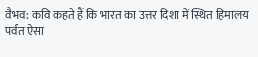वैभव: कवि कहते हैं कि भारत का उत्तर दिशा में स्थित हिमालय पर्वत ऐसा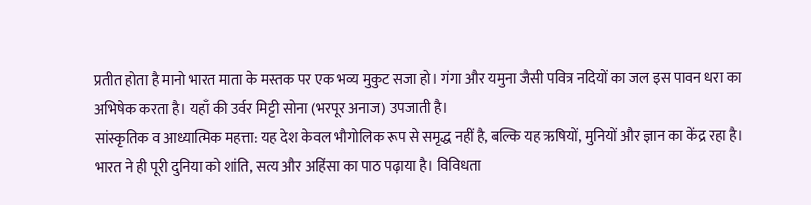प्रतीत होता है मानो भारत माता के मस्तक पर एक भव्य मुकुट सजा हो। गंगा और यमुना जैसी पवित्र नदियों का जल इस पावन धरा का अभिषेक करता है। यहाँ की उर्वर मिट्टी सोना (भरपूर अनाज) उपजाती है।
सांस्कृतिक व आध्यात्मिक महत्ता: यह देश केवल भौगोलिक रूप से समृद्ध नहीं है, बल्कि यह ऋषियों, मुनियों और ज्ञान का केंद्र रहा है। भारत ने ही पूरी दुनिया को शांति, सत्य और अहिंसा का पाठ पढ़ाया है। विविधता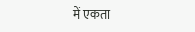में एकता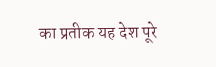का प्रतीक यह देश पूरे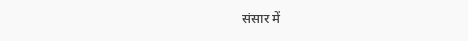संसार में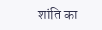शांति का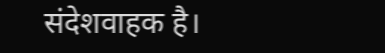संदेशवाहक है।